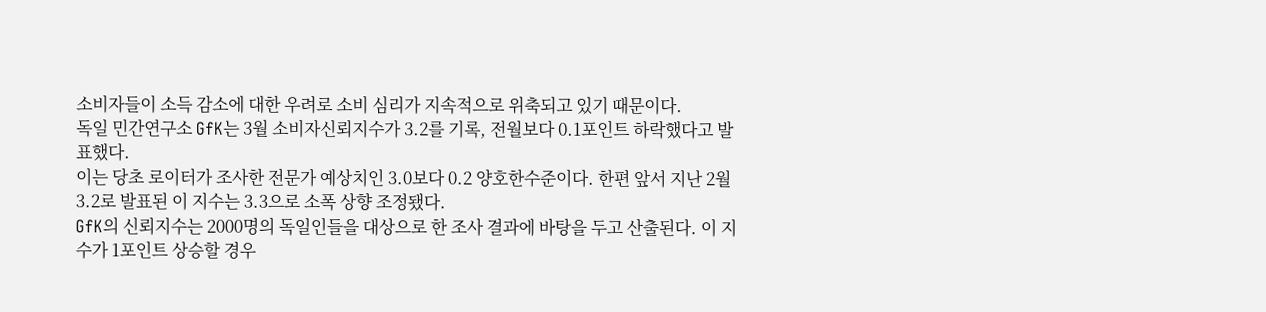소비자들이 소득 감소에 대한 우려로 소비 심리가 지속적으로 위축되고 있기 때문이다.
독일 민간연구소 GfK는 3월 소비자신뢰지수가 3.2를 기록, 전월보다 0.1포인트 하락했다고 발표했다.
이는 당초 로이터가 조사한 전문가 예상치인 3.0보다 0.2 양호한수준이다. 한편 앞서 지난 2월 3.2로 발표된 이 지수는 3.3으로 소폭 상향 조정됐다.
GfK의 신뢰지수는 2000명의 독일인들을 대상으로 한 조사 결과에 바탕을 두고 산출된다. 이 지수가 1포인트 상승할 경우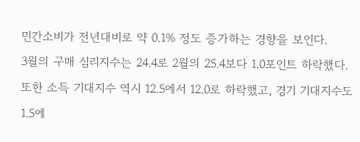민간소비가 전년대비로 약 0.1% 정도 증가하는 경향을 보인다.
3월의 구매 심리지수는 24.4로 2월의 25.4보다 1.0포인트 하락했다. 또한 소득 기대지수 역시 12.5에서 12.0로 하락했고, 경기 기대지수도 1.5에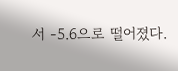서 -5.6으로 떨어졌다.